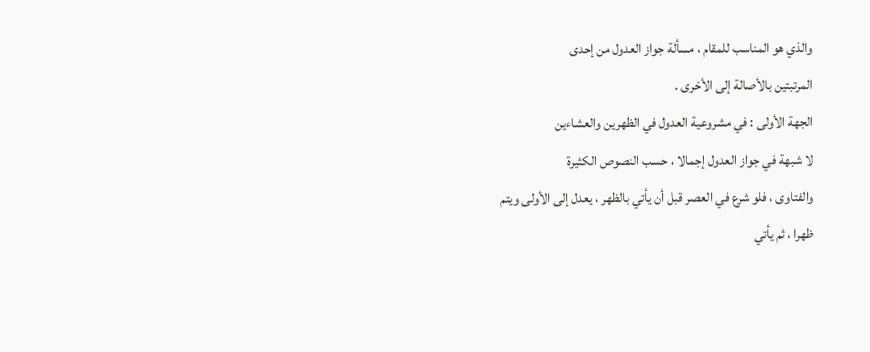والذي هو المناسب للمقام ، مسألة جواز العدول من إحدى
المرتبتين بالأصالة إلى الأخرى .
الجهة الأولى : في مشروعية العدول في الظهرين والعشاءين
لا شبهة في جواز العدول إجمالا ، حسب النصوص الكثيرة
والفتاوى ، فلو شرع في العصر قبل أن يأتي بالظهر ، يعدل إلى الأولى ويتم
ظهرا ، ثم يأتي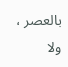بالعصر ، ولا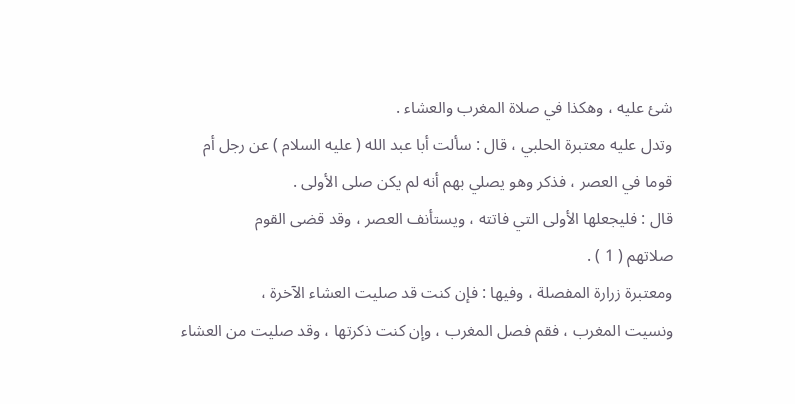شئ عليه ، وهكذا في صلاة المغرب والعشاء .
وتدل عليه معتبرة الحلبي ، قال : سألت أبا عبد الله ( عليه السلام ) عن رجل أم
قوما في العصر ، فذكر وهو يصلي بهم أنه لم يكن صلى الأولى .
قال : فليجعلها الأولى التي فاتته ، ويستأنف العصر ، وقد قضى القوم
صلاتهم ( 1 ) .
ومعتبرة زرارة المفصلة ، وفيها : فإن كنت قد صليت العشاء الآخرة ،
ونسيت المغرب ، فقم فصل المغرب ، وإن كنت ذكرتها ، وقد صليت من العشاء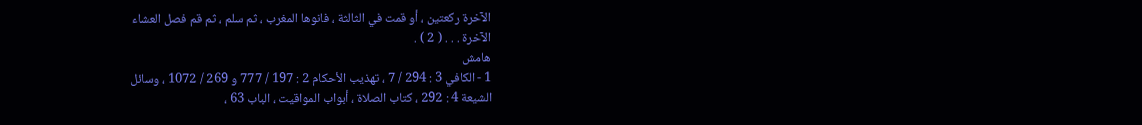الآخرة ركعتين ، أو قمت في الثالثة ، فانوها المغرب ، ثم سلم ، ثم قم فصل العشاء
الآخرة . . . ( 2 ) .
هامش
1 - الكافي 3 : 294 / 7 ، تهذيب الأحكام 2 : 197 / 777 و 269 / 1072 ، وسائل
الشيعة 4 : 292 ، كتاب الصلاة ، أبواب المواقيت ، الباب 63 ،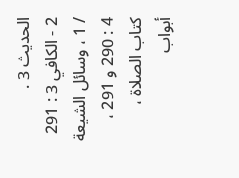الحديث 3 .
2 - الكافي 3 : 291 / 1 ، وسائل الشيعة 4 : 290 و 291 ، كتاب الصلاة ، أبواب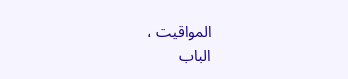المواقيت ،
الباب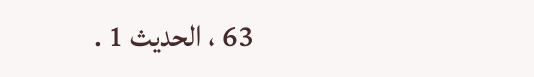63 ، الحديث 1 .